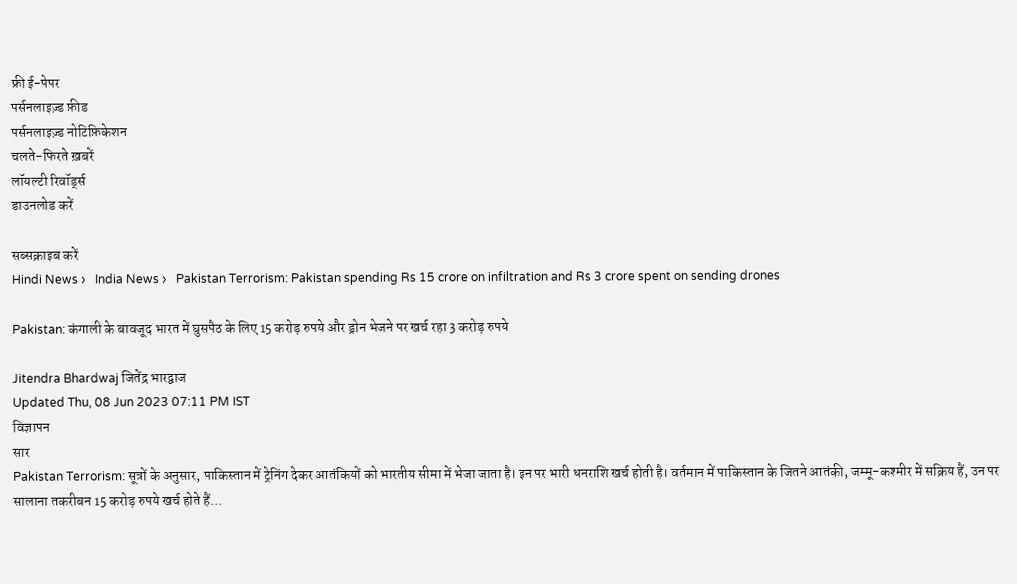फ्री ई-पेपर
पर्सनलाइज़्ड फ़ीड
पर्सनलाइज़्ड नोटिफ़िकेशन
चलते-फिरते ख़बरें
लॉयल्टी रिवॉर्ड्स
डाउनलोड करें

सब्सक्राइब करें
Hindi News ›   India News ›   Pakistan Terrorism: Pakistan spending Rs 15 crore on infiltration and Rs 3 crore spent on sending drones

Pakistan: कंगाली के बावजूद भारत में घुसपैठ के लिए 15 करोड़ रुपये और ड्रोन भेजने पर खर्च रहा 3 करोड़ रुपये

Jitendra Bhardwaj जितेंद्र भारद्वाज
Updated Thu, 08 Jun 2023 07:11 PM IST
विज्ञापन
सार
Pakistan Terrorism: सूत्रों के अनुसार, पाकिस्तान में ट्रेनिंग देकर आतंकियों को भारतीय सीमा में भेजा जाता है। इन पर भारी धनराशि खर्च होती है। वर्तमान में पाकिस्तान के जितने आतंकी, जम्मू-कश्मीर में सक्रिय हैं, उन पर सालाना तकरीबन 15 करोड़ रुपये खर्च होते हैं...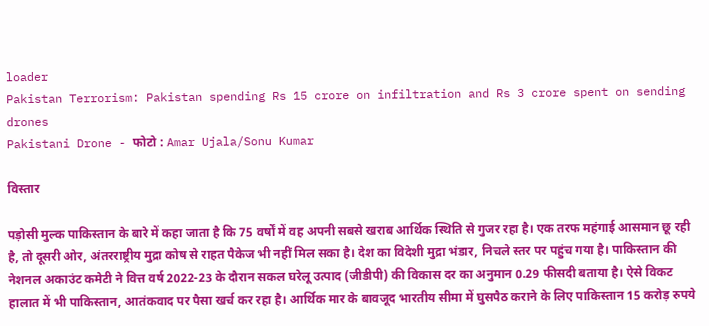loader
Pakistan Terrorism: Pakistan spending Rs 15 crore on infiltration and Rs 3 crore spent on sending drones
Pakistani Drone - फोटो : Amar Ujala/Sonu Kumar

विस्तार

पड़ोसी मुल्क पाकिस्तान के बारे में कहा जाता है कि 75 वर्षों में वह अपनी सबसे खराब आर्थिक स्थिति से गुजर रहा है। एक तरफ महंगाई आसमान छू रही है, तो दूसरी ओर, अंतरराष्ट्रीय मुद्रा कोष से राहत पैकेज भी नहीं मिल सका है। देश का विदेशी मुद्रा भंडार, निचले स्तर पर पहुंच गया है। पाकिस्तान की नेशनल अकाउंट कमेटी ने वित्त वर्ष 2022-23 के दौरान सकल घरेलू उत्पाद (जीडीपी) की विकास दर का अनुमान 0.29 फीसदी बताया है। ऐसे विकट हालात में भी पाकिस्तान, आतंकवाद पर पैसा खर्च कर रहा है। आर्थिक मार के बावजूद भारतीय सीमा में घुसपैठ कराने के लिए पाकिस्तान 15 करोड़ रुपये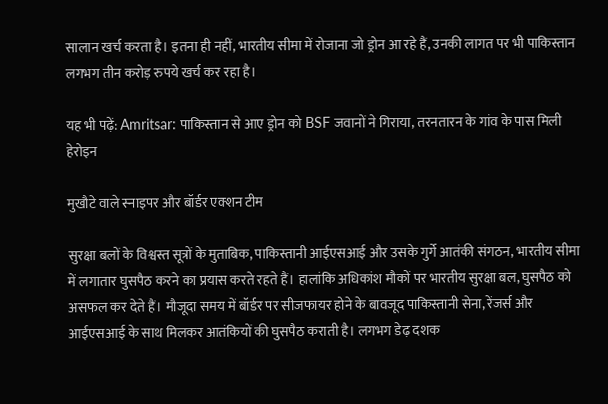सालान खर्च करता है। इतना ही नहीं, भारतीय सीमा में रोजाना जो ड्रोन आ रहे हैं, उनकी लागत पर भी पाकिस्तान लगभग तीन करोड़ रुपये खर्च कर रहा है।

यह भी पढ़ें: Amritsar: पाकिस्तान से आए ड्रोन को BSF जवानों ने गिराया, तरनतारन के गांव के पास मिली हेरोइन

मुखौटे वाले स्नाइपर और बॉर्डर एक्शन टीम

सुरक्षा बलों के विश्वस्त सूत्रों के मुताबिक, पाकिस्तानी आईएसआई और उसके गुर्गे आतंकी संगठन, भारतीय सीमा में लगातार घुसपैठ करने का प्रयास करते रहते हैं। हालांकि अधिकांश मौकों पर भारतीय सुरक्षा बल, घुसपैठ को असफल कर देते हैं। मौजूदा समय में बॉर्डर पर सीजफायर होने के बावजूद पाकिस्तानी सेना, रेंजर्स और आईएसआई के साथ मिलकर आतंकियों की घुसपैठ कराती है। लगभग डेढ़ दशक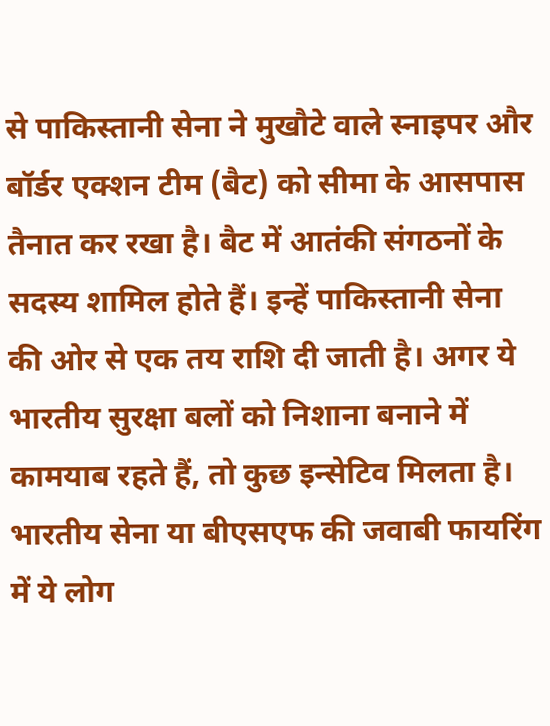से पाकिस्तानी सेना ने मुखौटे वाले स्नाइपर और बॉर्डर एक्शन टीम (बैट) को सीमा के आसपास तैनात कर रखा है। बैट में आतंकी संगठनों के सदस्य शामिल होते हैं। इन्हें पाकिस्तानी सेना की ओर से एक तय राशि दी जाती है। अगर ये भारतीय सुरक्षा बलों को निशाना बनाने में कामयाब रहते हैं, तो कुछ इन्सेटिव मिलता है। भारतीय सेना या बीएसएफ की जवाबी फायरिंग में ये लोग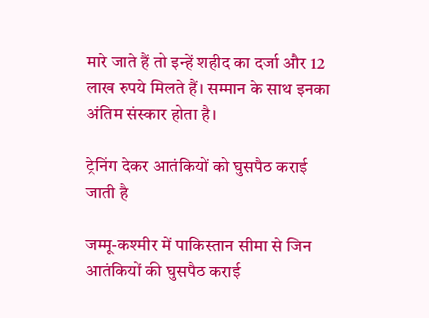मारे जाते हैं तो इन्हें शहीद का दर्जा और 12 लाख रुपये मिलते हैं। सम्मान के साथ इनका अंतिम संस्कार होता है।

ट्रेनिंग देकर आतंकियों को घुसपैठ कराई जाती है

जम्मू-कश्मीर में पाकिस्तान सीमा से जिन आतंकियों की घुसपैठ कराई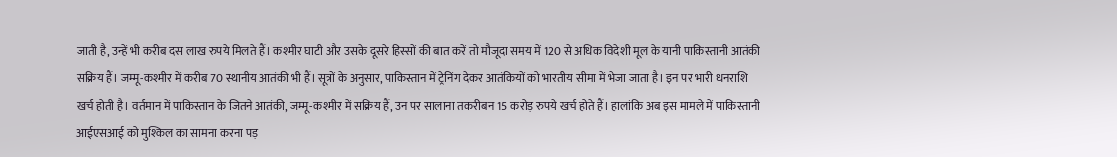जाती है, उन्हें भी करीब दस लाख रुपये मिलते हैं। कश्मीर घाटी और उसके दूसरे हिस्सों की बात करें तो मौजूदा समय में 120 से अधिक विदेशी मूल के यानी पाकिस्तानी आतंकी सक्रिय हैं। जम्मू-कश्मीर में करीब 70 स्थानीय आतंकी भी हैं। सूत्रों के अनुसार, पाकिस्तान में ट्रेनिंग देकर आतंकियों को भारतीय सीमा में भेजा जाता है। इन पर भारी धनराशि खर्च होती है। वर्तमान में पाकिस्तान के जितने आतंकी, जम्मू-कश्मीर में सक्रिय हैं, उन पर सालाना तकरीबन 15 करोड़ रुपये खर्च होते हैं। हालांकि अब इस मामले में पाकिस्तानी आईएसआई को मुश्किल का सामना करना पड़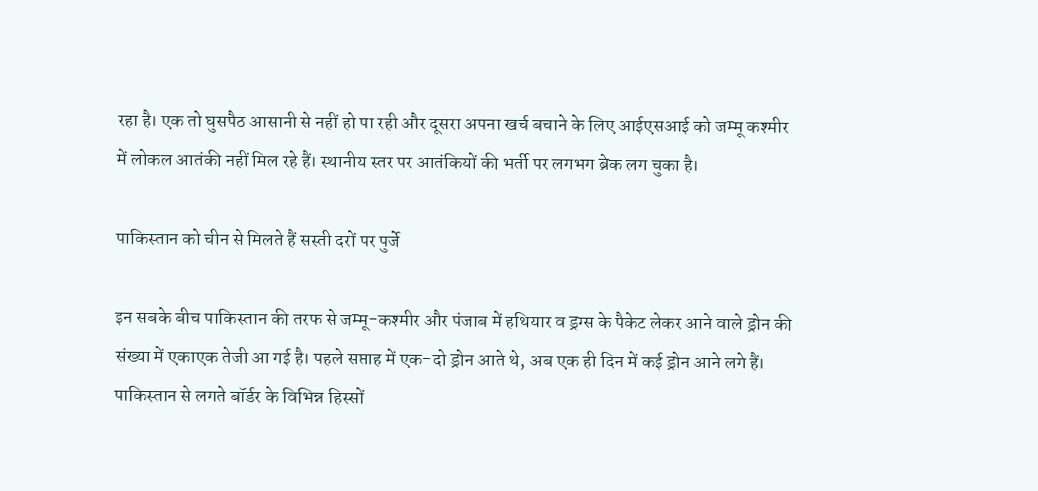रहा है। एक तो घुसपैठ आसानी से नहीं हो पा रही और दूसरा अपना खर्च बचाने के लिए आईएसआई को जम्मू कश्मीर में लोकल आतंकी नहीं मिल रहे हैं। स्थानीय स्तर पर आतंकियों की भर्ती पर लगभग ब्रेक लग चुका है।

पाकिस्तान को चीन से मिलते हैं सस्ती दरों पर पुर्जे

इन सबके बीच पाकिस्तान की तरफ से जम्मू-कश्मीर और पंजाब में हथियार व ड्रग्स के पैकेट लेकर आने वाले ड्रोन की संख्या में एकाएक तेजी आ गई है। पहले सप्ताह में एक-दो ड्रोन आते थे, अब एक ही दिन में कई ड्रोन आने लगे हैं। पाकिस्तान से लगते बॉर्डर के विभिन्न हिस्सों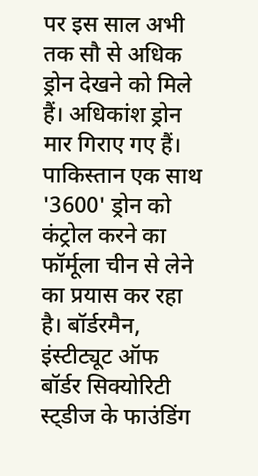पर इस साल अभी तक सौ से अधिक ड्रोन देखने को मिले हैं। अधिकांश ड्रोन मार गिराए गए हैं। पाकिस्तान एक साथ '3600' ड्रोन को कंट्रोल करने का फॉर्मूला चीन से लेने का प्रयास कर रहा है। बॉर्डरमैन, इंस्टीट्यूट ऑफ बॉर्डर सिक्योरिटी स्ट्डीज के फाउंडिंग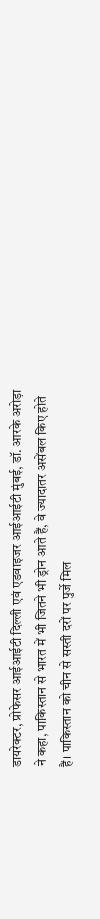डायरेक्टर, प्रोफेसर आईआईटी दिल्ली एवं एडवाइजर आईआईटी मुंबई, डॉ. आरके अरोड़ा ने कहा, पाकिस्तान से भारत में भी जितने भी ड्रोन आते हैं, वे ज्यादातर असेंबल किए होते हैं। पाकिस्तान को चीन से सस्ती दरों पर पुर्जे मिल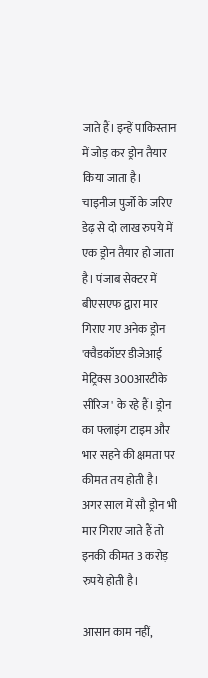जाते हैं। इन्हें पाकिस्तान में जोड़ कर ड्रोन तैयार किया जाता है। चाइनीज पुर्जो के जरिए डेढ़ से दो लाख रुपये में एक ड्रोन तैयार हो जाता है। पंजाब सेक्टर में बीएसएफ द्वारा मार गिराए गए अनेक ड्रोन 'क्वैडकॉप्टर डीजेआई मेट्रिक्स 300आरटीके सीरिज' के रहे हैं। ड्रोन का फ्लाइंग टाइम और भार सहने की क्षमता पर कीमत तय होती है। अगर साल में सौ ड्रोन भी मार गिराए जाते हैं तो इनकी कीमत 3 करोड़ रुपये होती है।

आसान काम नहीं,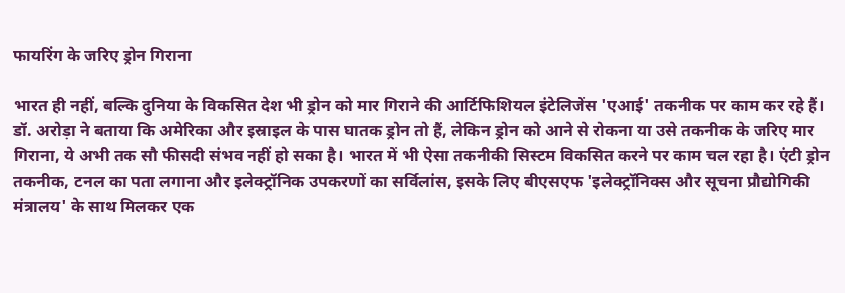फायरिंग के जरिए ड्रोन गिराना

भारत ही नहीं, बल्कि दुनिया के विकसित देश भी ड्रोन को मार गिराने की आर्टिफिशियल इंटेलिजेंस 'एआई' तकनीक पर काम कर रहे हैं। डॉ. अरोड़ा ने बताया कि अमेरिका और इस्राइल के पास घातक ड्रोन तो हैं, लेकिन ड्रोन को आने से रोकना या उसे तकनीक के जरिए मार गिराना, ये अभी तक सौ फीसदी संभव नहीं हो सका है। भारत में भी ऐसा तकनीकी सिस्टम विकसित करने पर काम चल रहा है। एंटी ड्रोन तकनीक, टनल का पता लगाना और इलेक्ट्रॉनिक उपकरणों का सर्विलांस, इसके लिए बीएसएफ 'इलेक्ट्रॉनिक्स और सूचना प्रौद्योगिकी मंत्रालय' के साथ मिलकर एक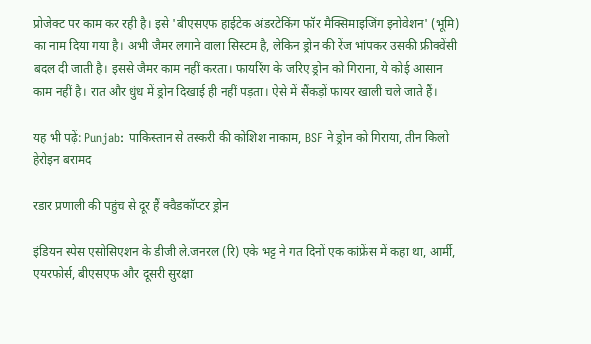प्रोजेक्ट पर काम कर रही है। इसे 'बीएसएफ हाईटेक अंडरटेकिंग फॉर मैक्सिमाइजिंग इनोवेशन' (भूमि) का नाम दिया गया है। अभी जैमर लगाने वाला सिस्टम है, लेकिन ड्रोन की रेंज भांपकर उसकी फ्रीक्वेंसी बदल दी जाती है। इससे जैमर काम नहीं करता। फायरिंग के जरिए ड्रोन को गिराना, ये कोई आसान काम नहीं है। रात और धुंध में ड्रोन दिखाई ही नहीं पड़ता। ऐसे में सैंकड़ों फायर खाली चले जाते हैं।

यह भी पढ़ें: Punjab: पाकिस्तान से तस्करी की कोशिश नाकाम, BSF ने ड्रोन को गिराया, तीन किलो हेरोइन बरामद

रडार प्रणाली की पहुंच से दूर हैं क्वैडकॉप्टर ड्रोन

इंडियन स्पेस एसोसिएशन के डीजी ले.जनरल (रि) एके भट्ट ने गत दिनों एक कांफ्रेंस में कहा था, आर्मी, एयरफोर्स, बीएसएफ और दूसरी सुरक्षा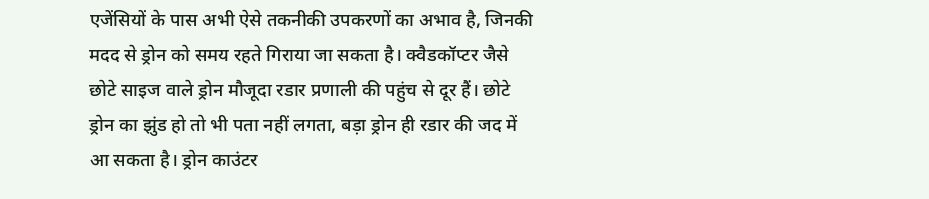एजेंसियों के पास अभी ऐसे तकनीकी उपकरणों का अभाव है, जिनकी मदद से ड्रोन को समय रहते गिराया जा सकता है। क्वैडकॉप्टर जैसे छोटे साइज वाले ड्रोन मौजूदा रडार प्रणाली की पहुंच से दूर हैं। छोटे ड्रोन का झुंड हो तो भी पता नहीं लगता, बड़ा ड्रोन ही रडार की जद में आ सकता है। ड्रोन काउंटर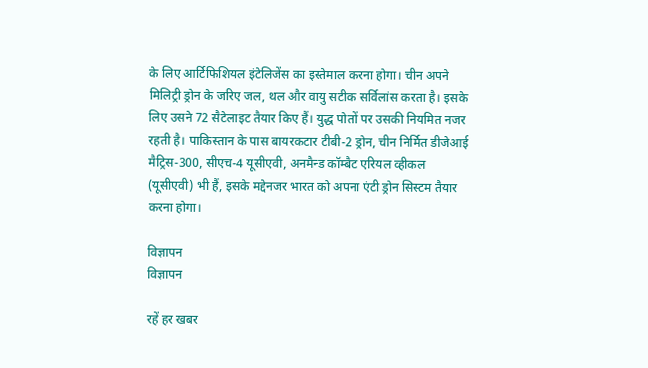के लिए आर्टिफिशियल इंटेलिजेंस का इस्तेमाल करना होगा। चीन अपने मिलिट्री ड्रोन के जरिए जल, थल और वायु सटीक सर्विलांस करता है। इसके लिए उसने 72 सैटेलाइट तैयार किए हैं। युद्ध पोतों पर उसकी नियमित नजर रहती है। पाकिस्तान के पास बायरकटार टीबी-2 ड्रोन, चीन निर्मित डीजेआई मैट्रिस-300, सीएच-4 यूसीएवी, अनमैन्ड कॉम्बैट एरियल व्हीकल (यूसीएवी) भी हैं, इसके मद्देनजर भारत को अपना एंटी ड्रोन सिस्टम तैयार करना होगा।

विज्ञापन
विज्ञापन

रहें हर खबर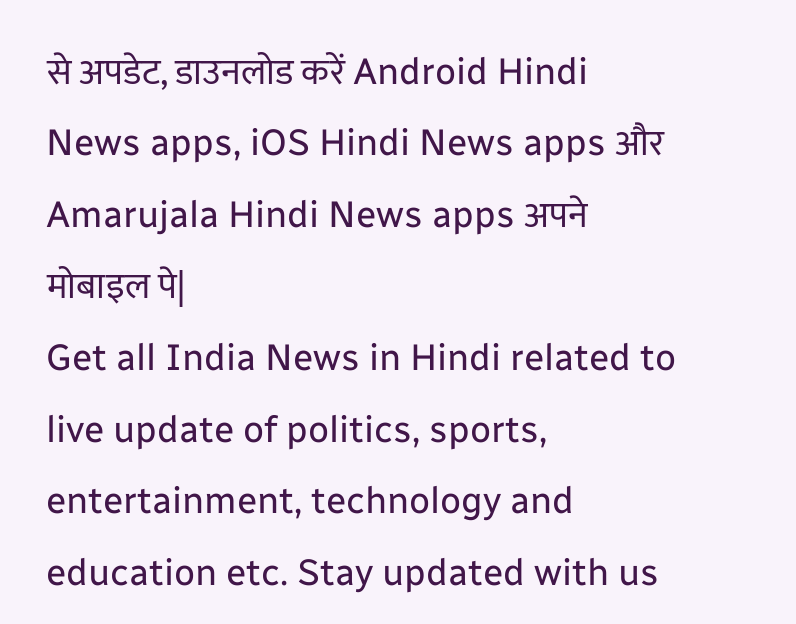से अपडेट, डाउनलोड करें Android Hindi News apps, iOS Hindi News apps और Amarujala Hindi News apps अपने मोबाइल पे|
Get all India News in Hindi related to live update of politics, sports, entertainment, technology and education etc. Stay updated with us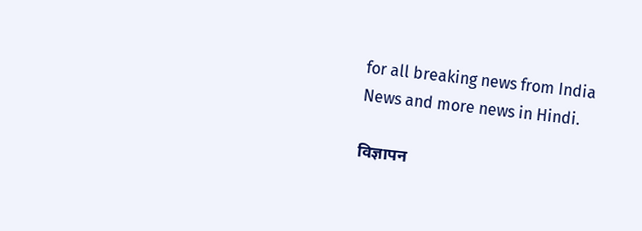for all breaking news from India News and more news in Hindi.

विज्ञापन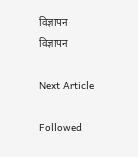विज्ञापन
विज्ञापन

Next Article

Followed